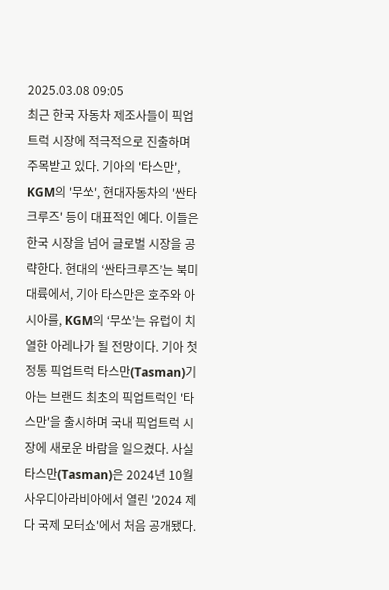2025.03.08 09:05
최근 한국 자동차 제조사들이 픽업트럭 시장에 적극적으로 진출하며 주목받고 있다. 기아의 '타스만', KGM의 '무쏘', 현대자동차의 '싼타크루즈' 등이 대표적인 예다. 이들은 한국 시장을 넘어 글로벌 시장을 공략한다. 현대의 ‘싼타크루즈’는 북미 대륙에서, 기아 타스만은 호주와 아시아를, KGM의 ‘무쏘’는 유럽이 치열한 아레나가 될 전망이다. 기아 첫 정통 픽업트럭 타스만(Tasman)기아는 브랜드 최초의 픽업트럭인 '타스만'을 출시하며 국내 픽업트럭 시장에 새로운 바람을 일으켰다. 사실 타스만(Tasman)은 2024년 10월 사우디아라비아에서 열린 '2024 제다 국제 모터쇼'에서 처음 공개됐다.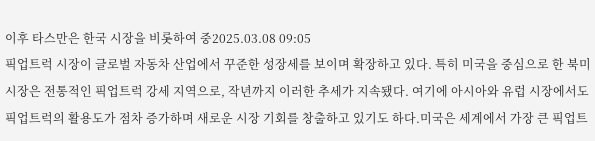이후 타스만은 한국 시장을 비롯하여 중2025.03.08 09:05
픽업트럭 시장이 글로벌 자동차 산업에서 꾸준한 성장세를 보이며 확장하고 있다. 특히 미국을 중심으로 한 북미 시장은 전통적인 픽업트럭 강세 지역으로, 작년까지 이러한 추세가 지속됐다. 여기에 아시아와 유럽 시장에서도 픽업트럭의 활용도가 점차 증가하며 새로운 시장 기회를 창출하고 있기도 하다.미국은 세계에서 가장 큰 픽업트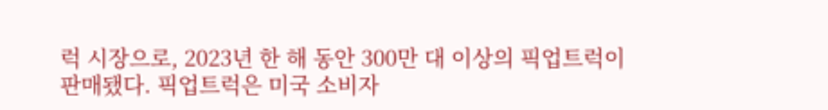럭 시장으로, 2023년 한 해 동안 300만 대 이상의 픽업트럭이 판매됐다. 픽업트럭은 미국 소비자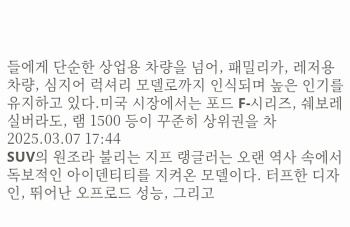들에게 단순한 상업용 차량을 넘어, 패밀리카, 레저용 차량, 심지어 럭셔리 모델로까지 인식되며 높은 인기를 유지하고 있다.미국 시장에서는 포드 F-시리즈, 쉐보레 실버라도, 램 1500 등이 꾸준히 상위권을 차2025.03.07 17:44
SUV의 원조라 불리는 지프 랭글러는 오랜 역사 속에서 독보적인 아이덴티티를 지켜온 모델이다. 터프한 디자인, 뛰어난 오프로드 성능, 그리고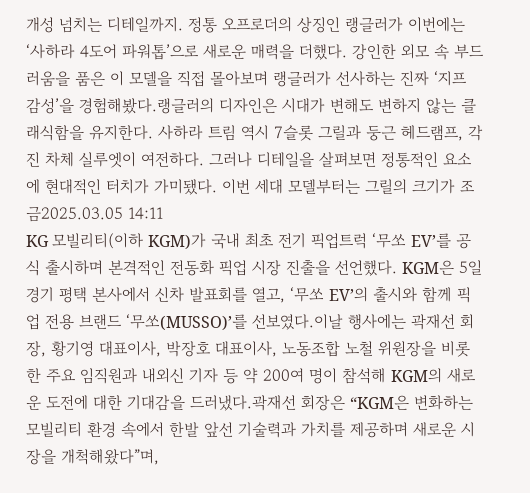개성 넘치는 디테일까지. 정통 오프로더의 상징인 랭글러가 이번에는 ‘사하라 4도어 파워톱’으로 새로운 매력을 더했다. 강인한 외모 속 부드러움을 품은 이 모델을 직접 몰아보며 랭글러가 선사하는 진짜 ‘지프 감성’을 경험해봤다.랭글러의 디자인은 시대가 변해도 변하지 않는 클래식함을 유지한다. 사하라 트림 역시 7슬롯 그릴과 둥근 헤드램프, 각진 차체 실루엣이 여전하다. 그러나 디테일을 살펴보면 정통적인 요소에 현대적인 터치가 가미됐다. 이번 세대 모델부터는 그릴의 크기가 조금2025.03.05 14:11
KG 모빌리티(이하 KGM)가 국내 최초 전기 픽업트럭 ‘무쏘 EV’를 공식 출시하며 본격적인 전동화 픽업 시장 진출을 선언했다. KGM은 5일 경기 평택 본사에서 신차 발표회를 열고, ‘무쏘 EV’의 출시와 함께 픽업 전용 브랜드 ‘무쏘(MUSSO)’를 선보였다.이날 행사에는 곽재선 회장, 황기영 대표이사, 박장호 대표이사, 노동조합 노철 위원장을 비롯한 주요 임직원과 내외신 기자 등 약 200여 명이 참석해 KGM의 새로운 도전에 대한 기대감을 드러냈다.곽재선 회장은 “KGM은 변화하는 모빌리티 환경 속에서 한발 앞선 기술력과 가치를 제공하며 새로운 시장을 개척해왔다”며,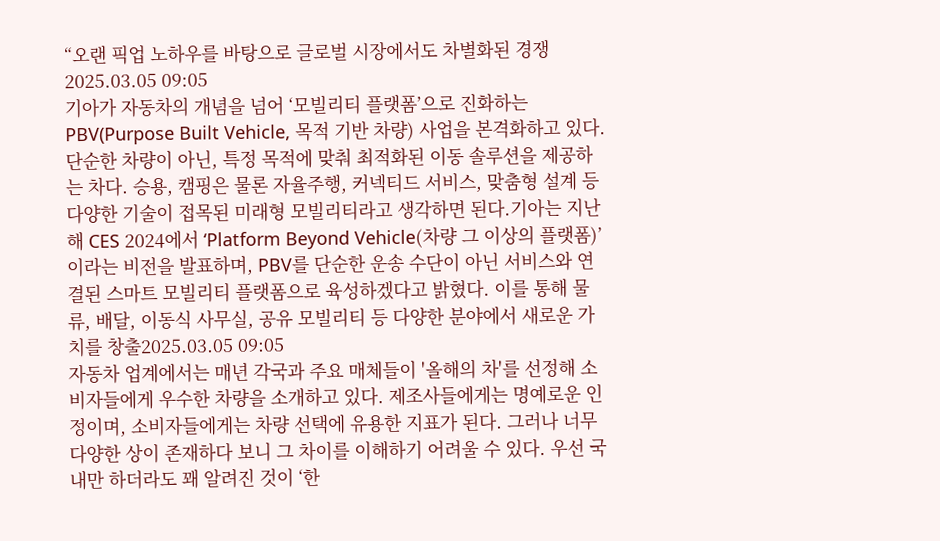“오랜 픽업 노하우를 바탕으로 글로벌 시장에서도 차별화된 경쟁2025.03.05 09:05
기아가 자동차의 개념을 넘어 ‘모빌리티 플랫폼’으로 진화하는 PBV(Purpose Built Vehicle, 목적 기반 차량) 사업을 본격화하고 있다. 단순한 차량이 아닌, 특정 목적에 맞춰 최적화된 이동 솔루션을 제공하는 차다. 승용, 캠핑은 물론 자율주행, 커넥티드 서비스, 맞춤형 설계 등 다양한 기술이 접목된 미래형 모빌리티라고 생각하면 된다.기아는 지난해 CES 2024에서 ‘Platform Beyond Vehicle(차량 그 이상의 플랫폼)’이라는 비전을 발표하며, PBV를 단순한 운송 수단이 아닌 서비스와 연결된 스마트 모빌리티 플랫폼으로 육성하겠다고 밝혔다. 이를 통해 물류, 배달, 이동식 사무실, 공유 모빌리티 등 다양한 분야에서 새로운 가치를 창출2025.03.05 09:05
자동차 업계에서는 매년 각국과 주요 매체들이 '올해의 차'를 선정해 소비자들에게 우수한 차량을 소개하고 있다. 제조사들에게는 명예로운 인정이며, 소비자들에게는 차량 선택에 유용한 지표가 된다. 그러나 너무 다양한 상이 존재하다 보니 그 차이를 이해하기 어려울 수 있다. 우선 국내만 하더라도 꽤 알려진 것이 ‘한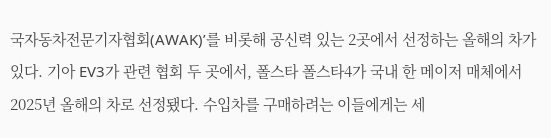국자동차전문기자협회(AWAK)’를 비롯해 공신력 있는 2곳에서 선정하는 올해의 차가 있다. 기아 EV3가 관련 협회 두 곳에서, 폴스타 폴스타4가 국내 한 메이저 매체에서 2025년 올해의 차로 선정됐다. 수입차를 구매하려는 이들에게는 세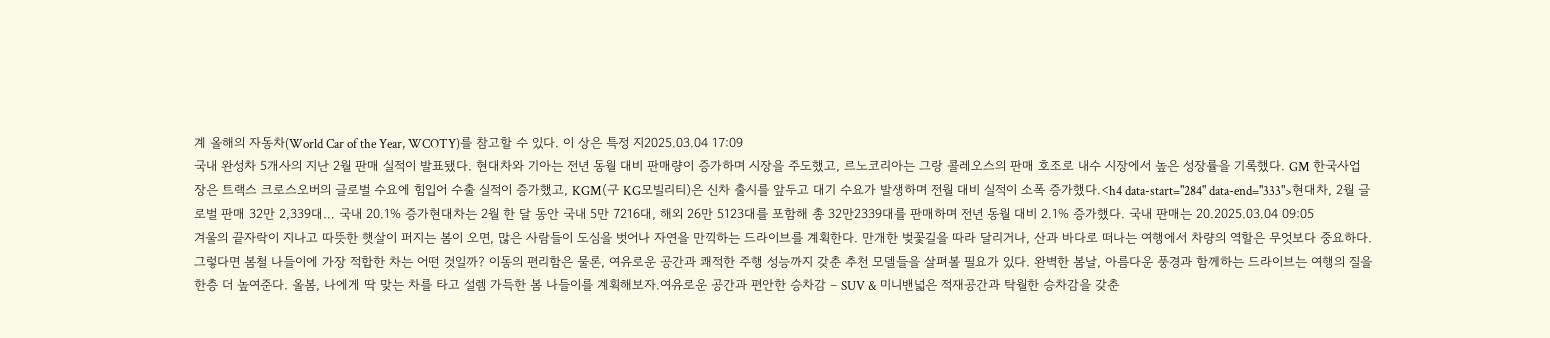계 올해의 자동차(World Car of the Year, WCOTY)를 참고할 수 있다. 이 상은 특정 지2025.03.04 17:09
국내 완성차 5개사의 지난 2월 판매 실적이 발표됐다. 현대차와 기아는 전년 동월 대비 판매량이 증가하며 시장을 주도했고, 르노코리아는 그랑 콜레오스의 판매 호조로 내수 시장에서 높은 성장률을 기록했다. GM 한국사업장은 트랙스 크로스오버의 글로벌 수요에 힘입어 수출 실적이 증가했고, KGM(구 KG모빌리티)은 신차 출시를 앞두고 대기 수요가 발생하며 전월 대비 실적이 소폭 증가했다.<h4 data-start="284" data-end="333">현대차, 2월 글로벌 판매 32만 2,339대… 국내 20.1% 증가현대차는 2월 한 달 동안 국내 5만 7216대, 해외 26만 5123대를 포함해 총 32만2339대를 판매하며 전년 동월 대비 2.1% 증가했다. 국내 판매는 20.2025.03.04 09:05
겨울의 끝자락이 지나고 따뜻한 햇살이 퍼지는 봄이 오면, 많은 사람들이 도심을 벗어나 자연을 만끽하는 드라이브를 계획한다. 만개한 벚꽃길을 따라 달리거나, 산과 바다로 떠나는 여행에서 차량의 역할은 무엇보다 중요하다. 그렇다면 봄철 나들이에 가장 적합한 차는 어떤 것일까? 이동의 편리함은 물론, 여유로운 공간과 쾌적한 주행 성능까지 갖춘 추천 모델들을 살펴볼 필요가 있다. 완벽한 봄날, 아름다운 풍경과 함께하는 드라이브는 여행의 질을 한층 더 높여준다. 올봄, 나에게 딱 맞는 차를 타고 설렘 가득한 봄 나들이를 계획해보자.여유로운 공간과 편안한 승차감 – SUV & 미니밴넓은 적재공간과 탁월한 승차감을 갖춘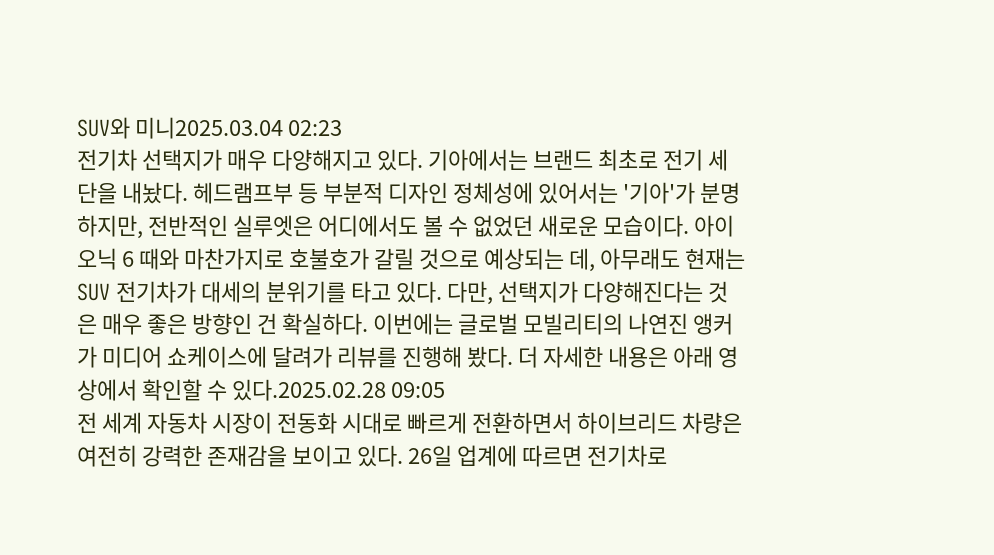SUV와 미니2025.03.04 02:23
전기차 선택지가 매우 다양해지고 있다. 기아에서는 브랜드 최초로 전기 세단을 내놨다. 헤드램프부 등 부분적 디자인 정체성에 있어서는 '기아'가 분명하지만, 전반적인 실루엣은 어디에서도 볼 수 없었던 새로운 모습이다. 아이오닉 6 때와 마찬가지로 호불호가 갈릴 것으로 예상되는 데, 아무래도 현재는 SUV 전기차가 대세의 분위기를 타고 있다. 다만, 선택지가 다양해진다는 것은 매우 좋은 방향인 건 확실하다. 이번에는 글로벌 모빌리티의 나연진 앵커가 미디어 쇼케이스에 달려가 리뷰를 진행해 봤다. 더 자세한 내용은 아래 영상에서 확인할 수 있다.2025.02.28 09:05
전 세계 자동차 시장이 전동화 시대로 빠르게 전환하면서 하이브리드 차량은 여전히 강력한 존재감을 보이고 있다. 26일 업계에 따르면 전기차로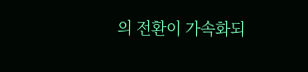의 전환이 가속화되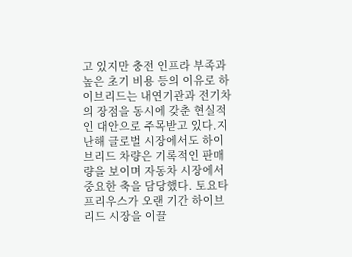고 있지만 충전 인프라 부족과 높은 초기 비용 등의 이유로 하이브리드는 내연기관과 전기차의 장점을 동시에 갖춘 현실적인 대안으로 주목받고 있다.지난해 글로벌 시장에서도 하이브리드 차량은 기록적인 판매량을 보이며 자동차 시장에서 중요한 축을 담당했다. 토요타 프리우스가 오랜 기간 하이브리드 시장을 이끌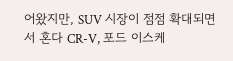어왔지만, SUV 시장이 점점 확대되면서 혼다 CR-V, 포드 이스케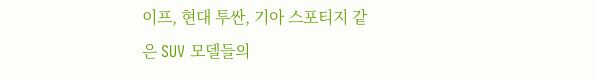이프, 현대 투싼, 기아 스포티지 같은 SUV 모델들의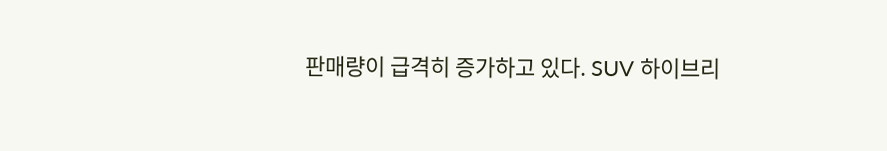판매량이 급격히 증가하고 있다. SUV 하이브리